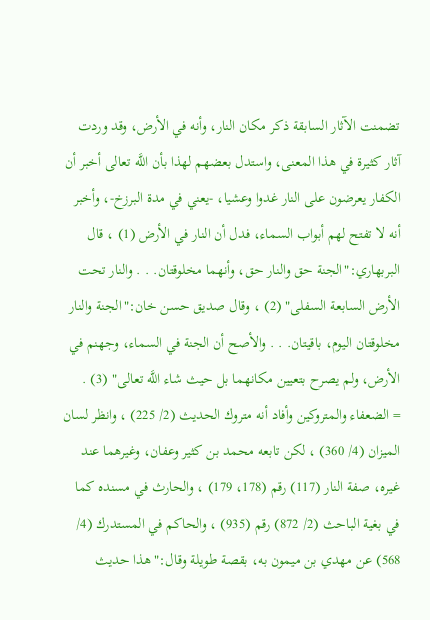تضمنت الآثار السابقة ذكر مكان النار، وأنه في الأرض، وقد وردت آثار كثيرة في هذا المعنى، واستدل بعضهم لهذا بأن اللَّه تعالى أخبر أن الكفار يعرضون على النار غدوا وعشيا، -يعني في مدة البرزخ-، وأخبر أنه لا تفتح لهم أبواب السماء، فدل أن النار في الأرض (1) ، قال البربهاري:"الجنة حق والنار حق، وأنهما مخلوقتان. . . والنار تحت الأرض السابعة السفلى" (2) ، وقال صديق حسن خان:"الجنة والنار مخلوقتان اليوم، باقيتان. . . والأصح أن الجنة في السماء، وجهنم في الأرض، ولم يصرح بتعيين مكانهما بل حيث شاء اللَّه تعالى" (3) .
= الضعفاء والمتروكين وأفاد أنه متروك الحديث (2/ 225) ، وانظر لسان الميزان (4/ 360) ، لكن تابعه محمد بن كثير وعفان، وغيرهما عند غيره، صفة النار (117) رقم (178، 179) ، والحارث في مسنده كما في بغية الباحث (2/ 872) رقم (935) ، والحاكم في المستدرك (4/ 568) عن مهدي بن ميمون به، بقصة طويلة وقال:"هذا حديث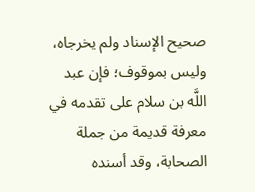صحيح الإسناد ولم يخرجاه، وليس بموقوف؛ فإن عبد اللَّه بن سلام على تقدمه في معرفة قديمة من جملة الصحابة، وقد أسنده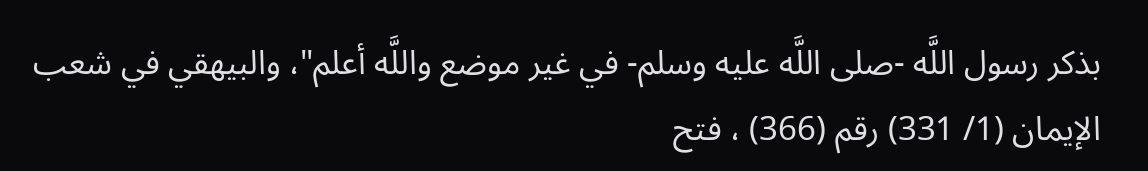بذكر رسول اللَّه -صلى اللَّه عليه وسلم- في غير موضع واللَّه أعلم"، والبيهقي في شعب الإيمان (1/ 331) رقم (366) ، فتح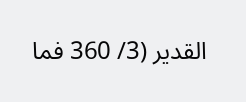القدير (3/ 360 فما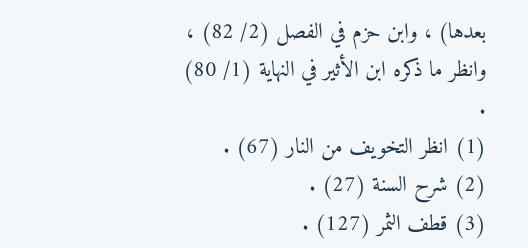بعدها) ، وابن حزم في الفصل (2/ 82) ، وانظر ما ذكره ابن الأثير في النهاية (1/ 80) .
(1) انظر التخويف من النار (67) .
(2) شرح السنة (27) .
(3) قطف الثمر (127) .